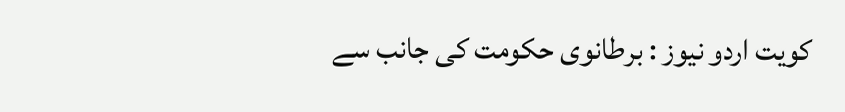کویت اردو نیوز : برطانوی حکومت کی جانب سے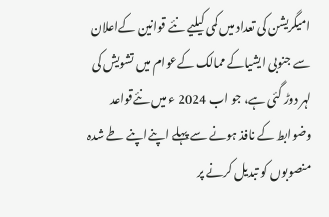امیگریشن کی تعداد میں کمی کیلیے نئے قوانین کےاعلان سے جنوبی ایشیاکے ممالک کےعوام میں تشویش کی لہر دوڑ گئی ہے، جو اب 2024 ء میں نئےقواعد وضوابط کے نافذ ہونے سے پہلے اپنےاپنے طے شدہ منصوبوں کو تبدیل کرنے پر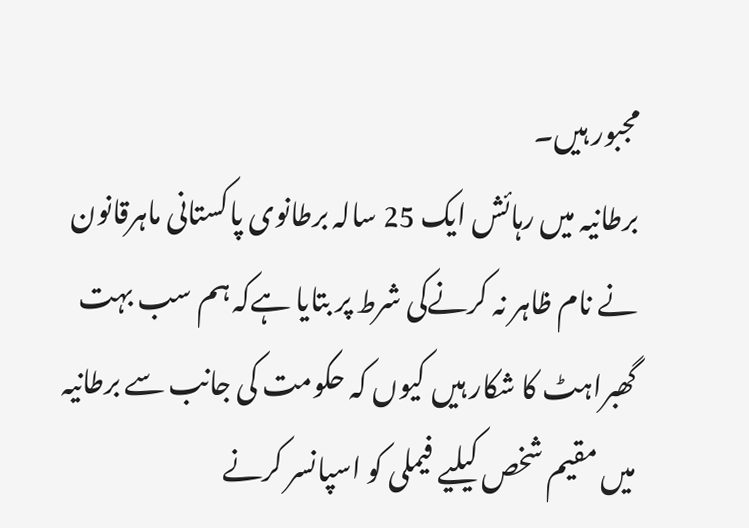مجبور ہیں۔
برطانیہ میں رہائش ایک 25 سالہ برطانوی پاکستانی ماہرقانون نے نام ظاہر نہ کرنےکی شرط پر بتایا ہےکہ ہم سب بہت گھبراہٹ کا شکار ہیں کیوں کہ حکومت کی جانب سے برطانیہ میں مقیم شخص کیلیے فیملی کو اسپانسر کرنے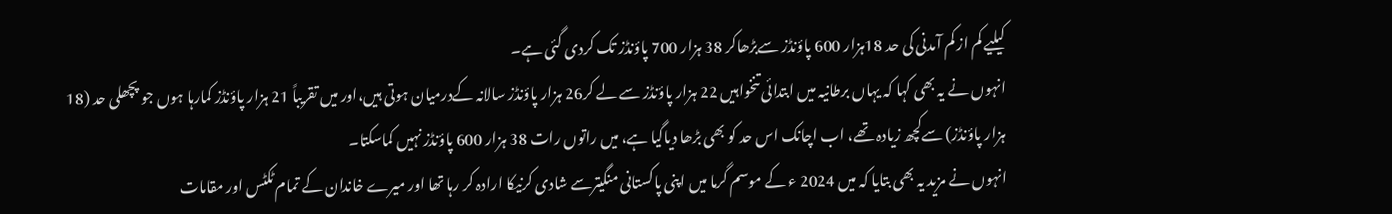کیلیے کم از کم آمدنی کی حد 18ہزار 600 پاؤنڈز سےبڑھاکر 38 ہزار 700 پاؤنڈز تک کردی گئی ہے۔
انہوں نے یہ بھی کہا کہ یہاں برطانیہ میں ابتدائی تنخواہیں 22 ہزار پاؤنڈز سے لے کر26 ہزار پاؤنڈز سالانہ کےدرمیان ہوتی ہیں،اور میں تقریباً 21 ہزار پاؤنڈز کمارہا ہوں جو پچھلی حد (18 ہزار پاؤنڈز) سےکچھ زیادہ تھے، اب اچانک اس حد کو بھی بڑھا دیاگیا ہے، میں راتوں رات 38 ہزار 600 پاؤنڈز نہیں کماسکتا۔
انہوں نے مزید یہ بھی بتایا کہ میں 2024 ء کے موسم گرما میں اپنی پاکستانی منگیترسے شادی کرنیکا ارادہ کر رہا تھا اور میرے خاندان کے تمام ٹکٹس اور مقامات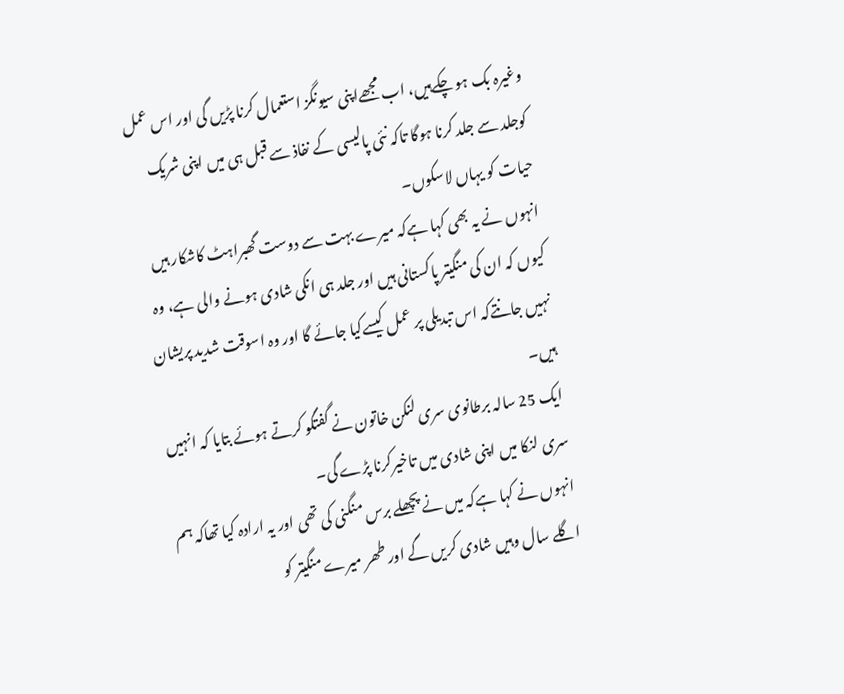وغیرہ بک ہو چکےہیں، اب مجھےاپنی سیونگز استعمال کرنا پڑیں گی اور اس عمل کوجلد سے جلد کرنا ہوگا تاکہ نئی پالیسی کے نفاذ سے قبل ہی میں اپنی شریک حیات کو یہاں لاسکوں۔
انہوں نے یہ بھی کہا ہےکہ میرے بہت سے دوست گھبراہٹ کاشکار ہیں کیوں کہ ان کی منگیتر پاکستانی ہیں اور جلد ہی انکی شادی ہونے والی ہے، وہ نہیں جانتےکہ اس تبدیلی پر عمل کیسےکیا جائے گا اور وہ اسوقت شدید پریشان ہیں۔
ایک 25 سالہ برطانوی سری لنکن خاتون نے گفتگو کرتے ہوئے بتایا کہ انہیں سری لنکا میں اپنی شادی میں تاخیرکرنا پڑے گی۔
انہوں نے کہا ہےکہ میں نے پچھلے برس منگنی کی تھی اور یہ ارادہ کیا تھاکہ ہم اگلے سال وہیں شادی کریں گے اور طھر میرے منگیتر کو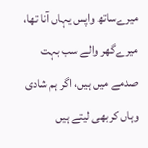میرےساتھ واپس یہاں آنا تھا، میرےگھر والے سب بہت صدمے میں ہیں، اگر ہم شادی وہاں کربھی لیتے ہیں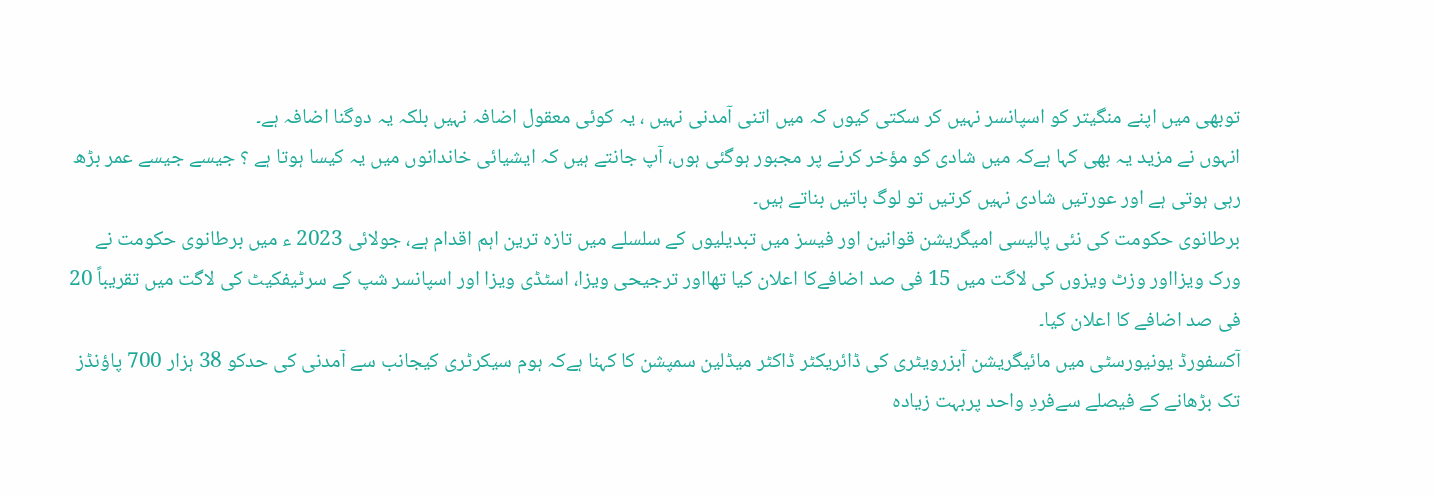توبھی میں اپنے منگیتر کو اسپانسر نہیں کر سکتی کیوں کہ میں اتنی آمدنی نہیں ، یہ کوئی معقول اضافہ نہیں بلکہ یہ دوگنا اضافہ ہے۔
انہوں نے مزید یہ بھی کہا ہےکہ میں شادی کو مؤخر کرنے پر مجبور ہوگئی ہوں، آپ جانتے ہیں کہ ایشیائی خاندانوں میں یہ کیسا ہوتا ہے ؟ جیسے جیسے عمر بڑھ رہی ہوتی ہے اور عورتیں شادی نہیں کرتیں تو لوگ باتیں بناتے ہیں۔
برطانوی حکومت کی نئی پالیسی امیگریشن قوانین اور فیسز میں تبدیلیوں کے سلسلے میں تازہ ترین اہم اقدام ہے، جولائی 2023 ء میں برطانوی حکومت نے ورک ویزااور وزٹ ویزوں کی لاگت میں 15 فی صد اضافےکا اعلان کیا تھااور ترجیحی ویزا، اسٹڈی ویزا اور اسپانسر شپ کے سرٹیفکیٹ کی لاگت میں تقریباً 20 فی صد اضافے کا اعلان کیا۔
آکسفورڈ یونیورسٹی میں مائیگریشن آبزرویٹری کی ڈائریکٹر ڈاکٹر میڈلین سمپشن کا کہنا ہےکہ ہوم سیکرٹری کیجانب سے آمدنی کی حدکو 38 ہزار 700 پاؤنڈز تک بڑھانے کے فیصلے سےفردِ واحد پربہت زیادہ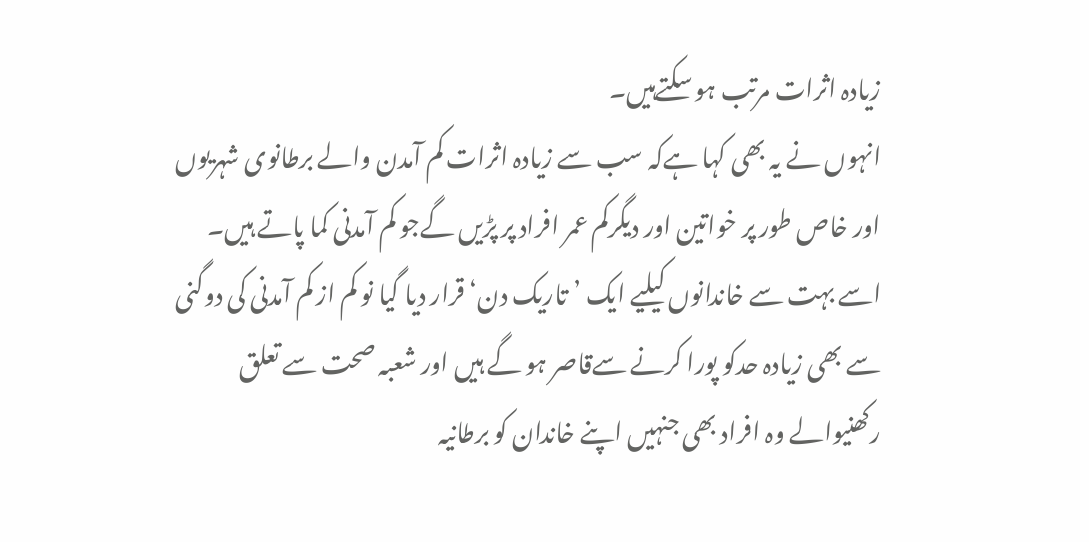زیادہ اثرات مرتب ہو سکتےہیں۔
انہوں نے یہ بھی کہا ہےکہ سب سے زیادہ اثرات کم آمدن والے برطانوی شہریوں اور خاص طور پر خواتین اور دیگرکم عمر افراد پر پڑیں گےجو کم آمدنی کما پاتے ہیں۔
اسے بہت سے خاندانوں کیلیے ایک ’تاریک دن‘ قرار دیا گیا نو کم از کم آمدنی کی دوگنی سے بھی زیادہ حدکو پورا کرنے سےقاصر ہو گے ہیں اور شعبہ صحت سے تعلق رکھنیوالے وہ افراد بھی جنہیں اپنے خاندان کو برطانیہ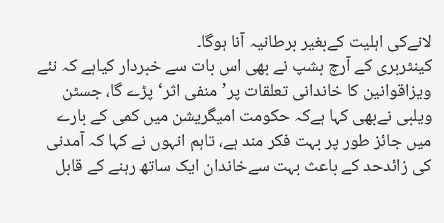لانےکی اہلیت کےبغیر برطانیہ آنا ہوگا۔
کینٹربری کے آرچ بشپ نے بھی اس بات سے خبردار کیاہے کہ نئے ویزاقوانین کا خاندانی تعلقات پر’منفی اثر‘ پڑے گا، جسٹن ویلبی نےبھی کہا ہےکہ حکومت امیگریشن میں کمی کے بارے میں جائز طور پر بہت فکر مند ہے، تاہم انہوں نے کہا کہ آمدنی کی زائدحد کے باعث بہت سےخاندان ایک ساتھ رہنے کے قابل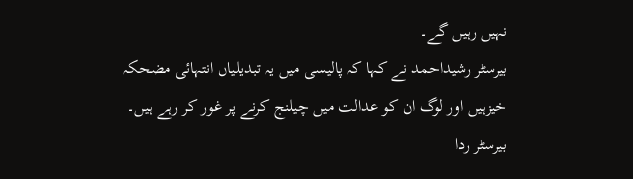نہیں رہیں گے۔
بیرسٹر رشیداحمد نے کہا کہ پالیسی میں یہ تبدیلیاں انتہائی مضحکہ خیزہیں اور لوگ ان کو عدالت میں چیلنج کرنے پر غور کر رہے ہیں۔
بیرسٹر ردا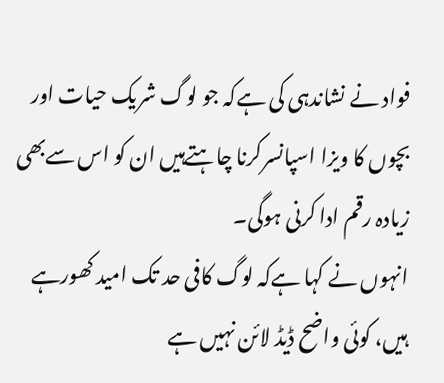فواد نے نشاندہی کی ہےکہ جو لوگ شریک حیات اور بچوں کا ویزا اسپانسرکرنا چاہتےہیں ان کو اس سےبھی زیادہ رقم ادا کرنی ہوگی۔
انہوں نے کہا ہےکہ لوگ کافی حد تک امید کھورہے ہیں، کوئی واضح ڈیڈ لائن نہیں ہے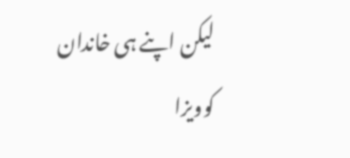لیکن اپنے ہی خاندان کوویزا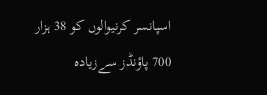اسپانسر کرنیوالوں کو 38 ہزار 700 پاؤنڈز سےزیادہ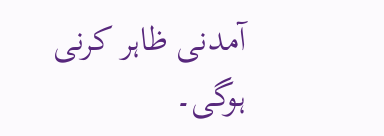آمدنی ظاہر کرنی ہوگی۔